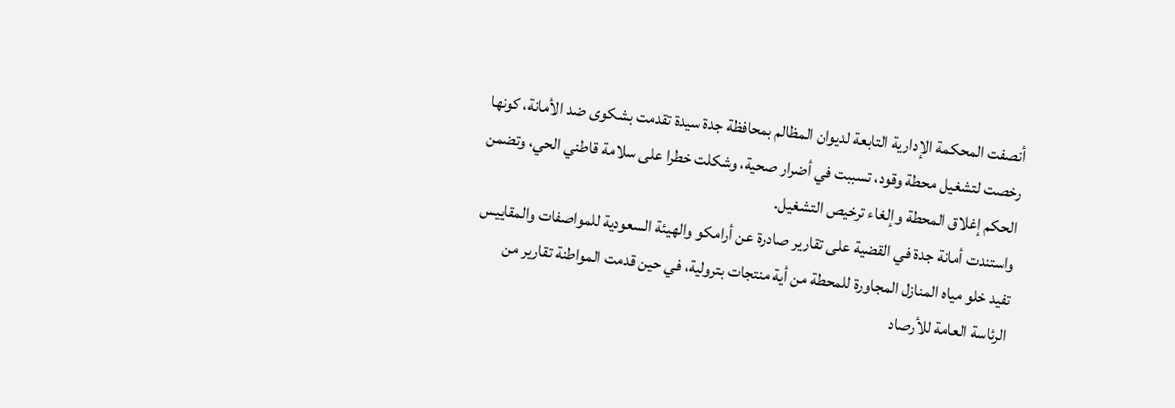أنصفت المحكمة الإدارية التابعة لديوان المظالم بمحافظة جدة سيدة تقدمت بشكوى ضد الأمانة، كونها رخصت لتشغيل محطة وقود، تسببت في أضرار صحية، وشكلت خطرا على سلامة قاطني الحي، وتضمن الحكم إغلاق المحطة وإلغاء ترخيص التشغيل.
واستندت أمانة جدة في القضية على تقارير صادرة عن أرامكو والهيئة السعودية للمواصفات والمقاييس تفيد خلو مياه المنازل المجاورة للمحطة من أية منتجات بترولية، في حين قدمت المواطنة تقارير من الرئاسة العامة للأرصاد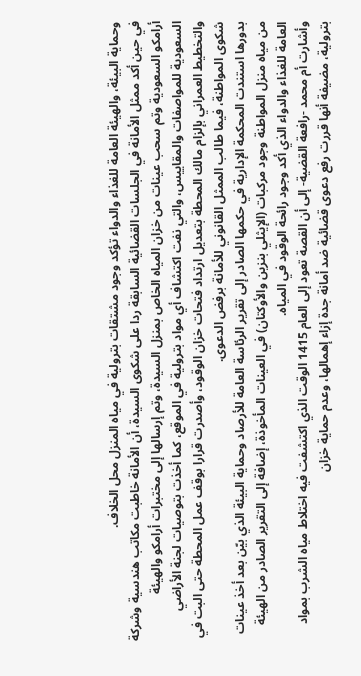وحماية البيئة، والهيئة العامة للغذاء والدواء تؤكد وجود مشتقات بترولية في مياه المنزل محل الخلاف.
في حين أكد ممثل الأمانة في الجلسات القضائية السابقة ردا على شكوى السيدة، أن الأمانة خاطبت مكاتب هندسية وشركة أرامكو السعودية وتم سحب عينات من خزان المياه الخاص بمنزل السيدة، وتم إرسالها إلى مختبرات أرامكو والهيئة السعودية للمواصفات والمقاييس، والتي نفت اكتشاف أي مواد بترولية في الموقع، كما أخذت بتوصيات لجنة الأراضي والتخطيط العمراني بإلزام مالك المحطة بتعديل ارتداد فتحات خزان الوقود، وأصدرت قرارا بوقف عمل المحطة حتى البت في شكوى المواطنة، فيما طالب الممثل القانوني للأمانة برفض الدعوى.
بدورها استندت المحكمة الإدارية في حكمها الصادر إلى تقرير الرئاسة العامة للأرصاد وحماية البيئة الذي بيّن بعد أخذ عينات من مياه منزل المواطنة وجود مركبات (الإيثلي بنزين والأوكتان) في العينات المأخوذة، إضافة إلى التقرير الصادر من الهيئة العامة للغذاء والدواء الذي أكد وجود رائحة الوقود في المياه.
وأشارت أم محمد -رافعة القضية- إلى أن القصة تعود إلى العام 1415 الوقت الذي اكتشفت فيه اختلاط مياه الشرب بمواد بترولية، مضيفة أنها قررت رفع دعوى قضائية ضد أمانة جدة إزاء إهمالها، وعدم حماية خزان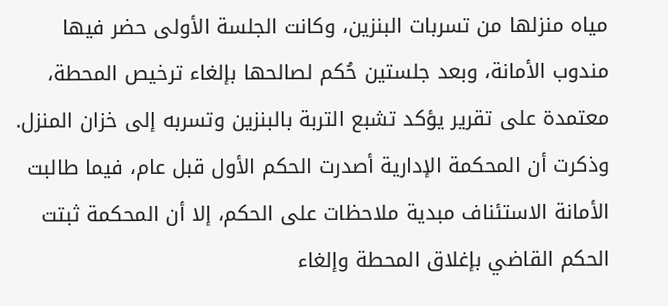مياه منزلها من تسربات البنزين، وكانت الجلسة الأولى حضر فيها مندوب الأمانة، وبعد جلستين حُكم لصالحها بإلغاء ترخيص المحطة، معتمدة على تقرير يؤكد تشبع التربة بالبنزين وتسربه إلى خزان المنزل.
وذكرت أن المحكمة الإدارية أصدرت الحكم الأول قبل عام، فيما طالبت الأمانة الاستئناف مبدية ملاحظات على الحكم، إلا أن المحكمة ثبتت الحكم القاضي بإغلاق المحطة وإلغاء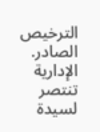الترخيص الصادر.
الإدارية تنتصر لسيدة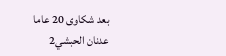بعد شكاوى 20 عاما
عدنان الحبشي2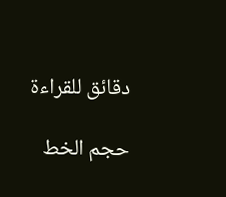دقائق للقراءة

حجم الخط